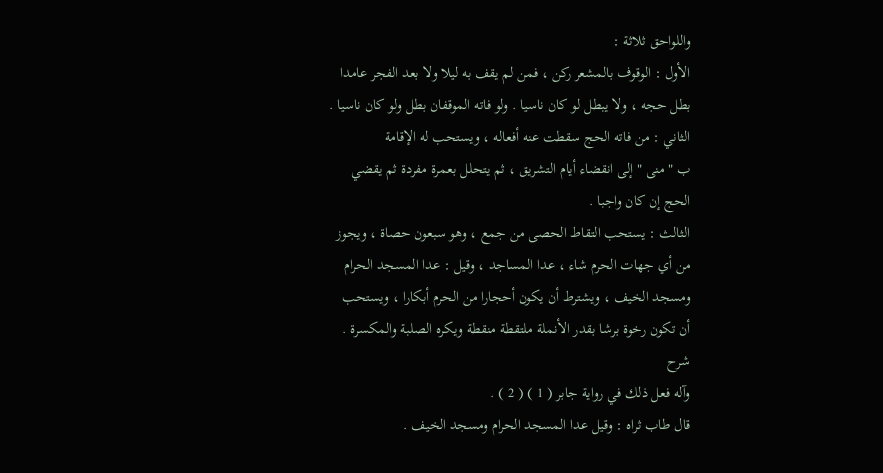واللواحق ثلاثة :
الأول : الوقوف بالمشعر ركن ، فمن لم يقف به ليلا ولا بعد الفجر عامدا
بطل حجه ، ولا يبطل لو كان ناسيا . ولو فاته الموقفان بطل ولو كان ناسيا .
الثاني : من فاته الحج سقطت عنه أفعاله ، ويستحب له الإقامة
ب " منى " إلى انقضاء أيام التشريق ، ثم يتحلل بعمرة مفردة ثم يقضي
الحج إن كان واجبا .
الثالث : يستحب التقاط الحصى من جمع ، وهو سبعون حصاة ، ويجوز
من أي جهات الحرم شاء ، عدا المساجد ، وقيل : عدا المسجد الحرام
ومسجد الخيف ، ويشترط أن يكون أحجارا من الحرم أبكارا ، ويستحب
أن تكون رخوة برشا بقدر الأنملة ملتقطة منقطة ويكره الصلبة والمكسرة .
شرح
وآله فعل ذلك في رواية جابر ( 1 ) ( 2 ) .
قال طاب ثراه : وقيل عدا المسجد الحرام ومسجد الخيف .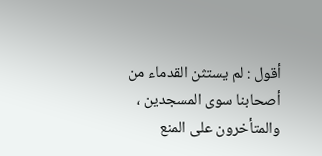أقول : لم يستثن القدماء من أصحابنا سوى المسجدين ، والمتأخرون على المنع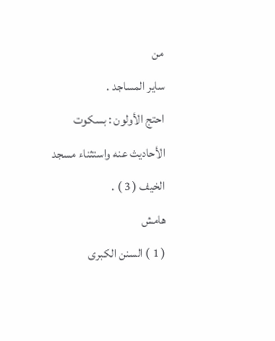من
ساير المساجد .
احتج الأولون : بسكوت الأحاديث عنه واستثناء مسجد الخيف ( 3 ) .
هامش
( 1 ) السنن الكبرى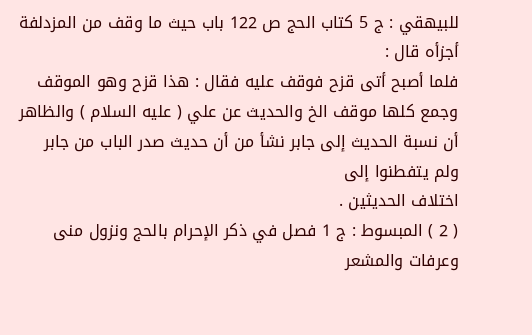للبيهقي : ج 5 كتاب الحج ص 122 باب حيث ما وقف من المزدلفة أجزأه قال :
فلما أصبح أتى قزح فوقف عليه فقال : هذا قزح وهو الموقف وجمع كلها موقف الخ والحديث عن علي ( عليه السلام ) والظاهر أن نسبة الحديث إلى جابر نشأ من أن حديث صدر الباب من جابر ولم يتفطنوا إلى
اختلاف الحديثين .
( 2 ) المبسوط : ج 1 فصل في ذكر الإحرام بالحج ونزول منى وعرفات والمشعر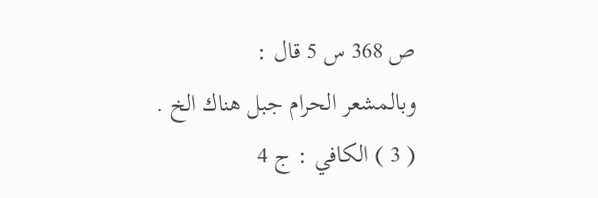ص 368 س 5 قال :
وبالمشعر الحرام جبل هناك الخ .
( 3 ) الكافي : ج 4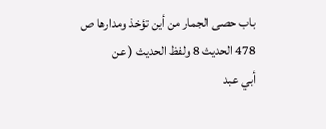باب حصى الجمار من أين تؤخذ ومدارها ص 478 الحديث 8 ولفظ الحديث ( عن
أبي عبد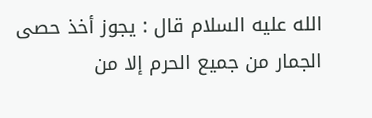الله عليه السلام قال : يجوز أخذ حصى الجمار من جميع الحرم إلا من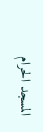المسجد الحرام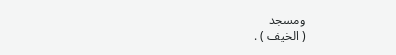ومسجد
( الخيف ) .